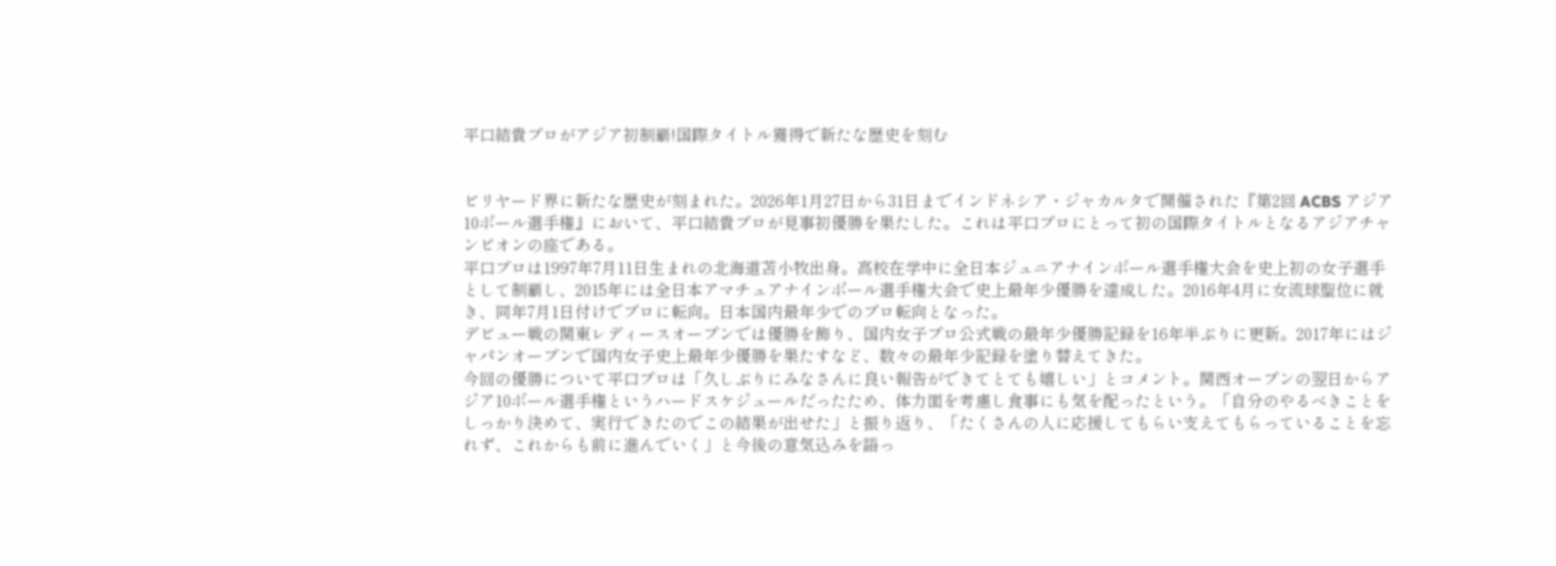平口結貴プロがアジア初制覇!国際タイトル獲得で新たな歴史を刻む


ビリヤード界に新たな歴史が刻まれた。2026年1月27日から31日までインドネシア・ジャカルタで開催された『第2回 ACBS アジア10ボール選手権』において、平口結貴プロが見事初優勝を果たした。これは平口プロにとって初の国際タイトルとなるアジアチャンピオンの座である。
平口プロは1997年7月11日生まれの北海道苫小牧出身。高校在学中に全日本ジュニアナインボール選手権大会を史上初の女子選手として制覇し、2015年には全日本アマチュアナインボール選手権大会で史上最年少優勝を達成した。2016年4月に女流球聖位に就き、同年7月1日付けでプロに転向。日本国内最年少でのプロ転向となった。
デビュー戦の関東レディースオープンでは優勝を飾り、国内女子プロ公式戦の最年少優勝記録を16年半ぶりに更新。2017年にはジャパンオープンで国内女子史上最年少優勝を果たすなど、数々の最年少記録を塗り替えてきた。
今回の優勝について平口プロは「久しぶりにみなさんに良い報告ができてとても嬉しい」とコメント。関西オープンの翌日からアジア10ボール選手権というハードスケジュールだったため、体力面を考慮し食事にも気を配ったという。「自分のやるべきことをしっかり決めて、実行できたのでこの結果が出せた」と振り返り、「たくさんの人に応援してもらい支えてもらっていることを忘れず、これからも前に進んでいく」と今後の意気込みを語っ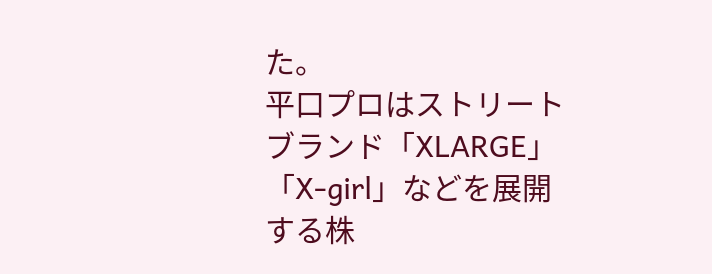た。
平口プロはストリートブランド「XLARGE」「X-girl」などを展開する株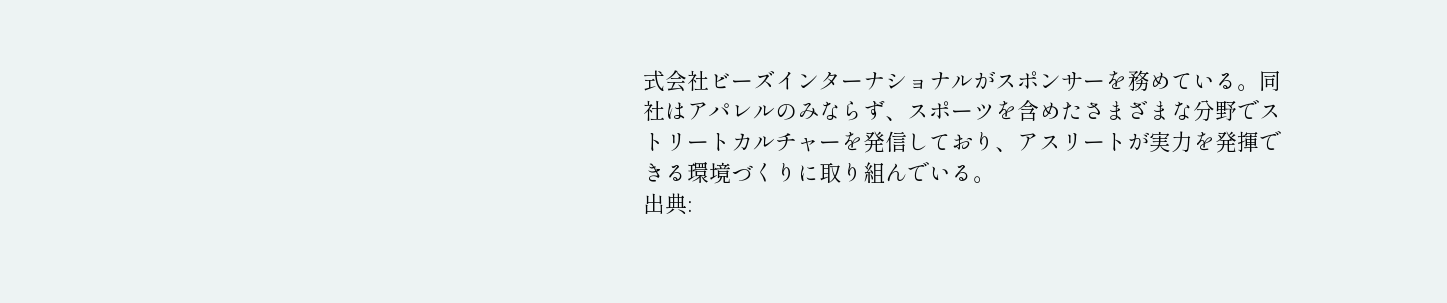式会社ビーズインターナショナルがスポンサーを務めている。同社はアパレルのみならず、スポーツを含めたさまざまな分野でストリートカルチャーを発信しており、アスリートが実力を発揮できる環境づくりに取り組んでいる。
出典: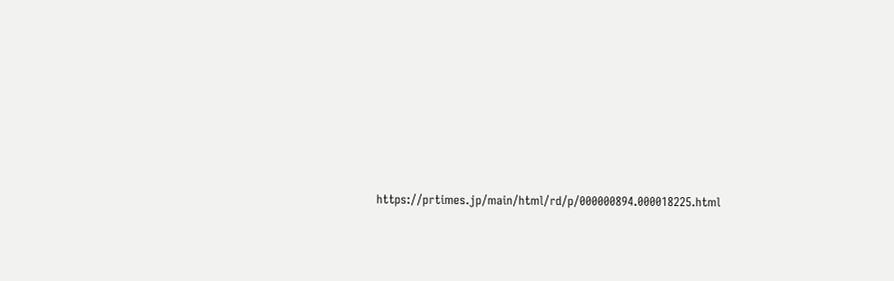https://prtimes.jp/main/html/rd/p/000000894.000018225.html